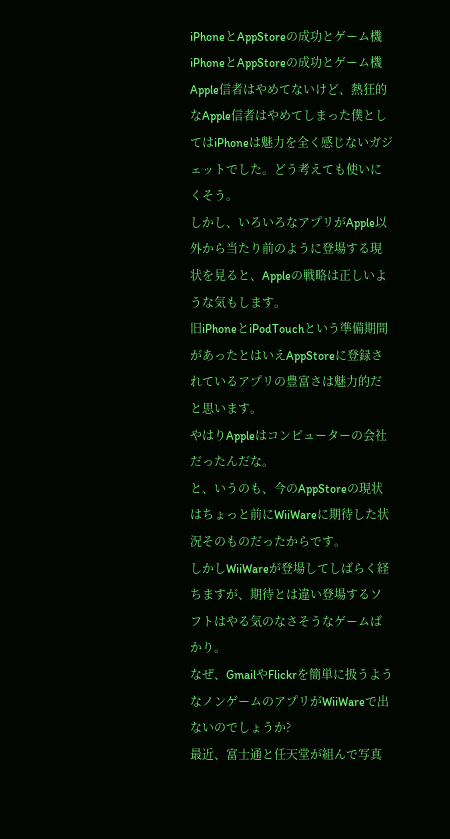iPhoneとAppStoreの成功とゲーム機
iPhoneとAppStoreの成功とゲーム機
Apple信者はやめてないけど、熱狂的なApple信者はやめてしまった僕としてはiPhoneは魅力を全く感じないガジェットでした。どう考えても使いにくそう。
しかし、いろいろなアプリがApple以外から当たり前のように登場する現状を見ると、Appleの戦略は正しいような気もします。
旧iPhoneとiPodTouchという準備期間があったとはいえAppStoreに登録されているアプリの豊富さは魅力的だと思います。
やはりAppleはコンピューターの会社だったんだな。
と、いうのも、今のAppStoreの現状はちょっと前にWiiWareに期待した状況そのものだったからです。
しかしWiiWareが登場してしばらく経ちますが、期待とは違い登場するソフトはやる気のなさそうなゲームばかり。
なぜ、GmailやFlickrを簡単に扱うようなノンゲームのアプリがWiiWareで出ないのでしょうか?
最近、富士通と任天堂が組んで写真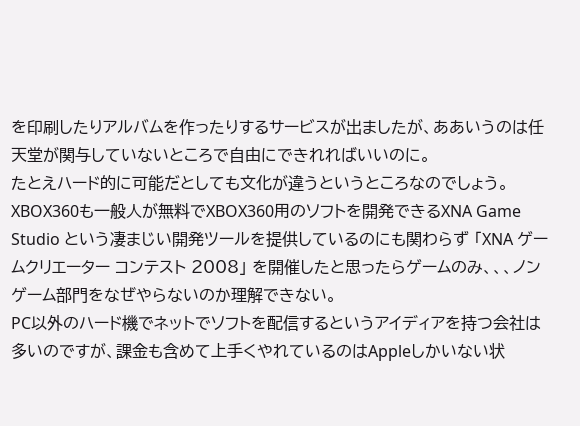を印刷したりアルバムを作ったりするサービスが出ましたが、ああいうのは任天堂が関与していないところで自由にできれればいいのに。
たとえハード的に可能だとしても文化が違うというところなのでしょう。
XBOX360も一般人が無料でXBOX360用のソフトを開発できるXNA Game Studio という凄まじい開発ツールを提供しているのにも関わらず 「XNA ゲームクリエーター コンテスト 2008」 を開催したと思ったらゲームのみ、、、ノンゲーム部門をなぜやらないのか理解できない。
PC以外のハード機でネットでソフトを配信するというアイディアを持つ会社は多いのですが、課金も含めて上手くやれているのはAppleしかいない状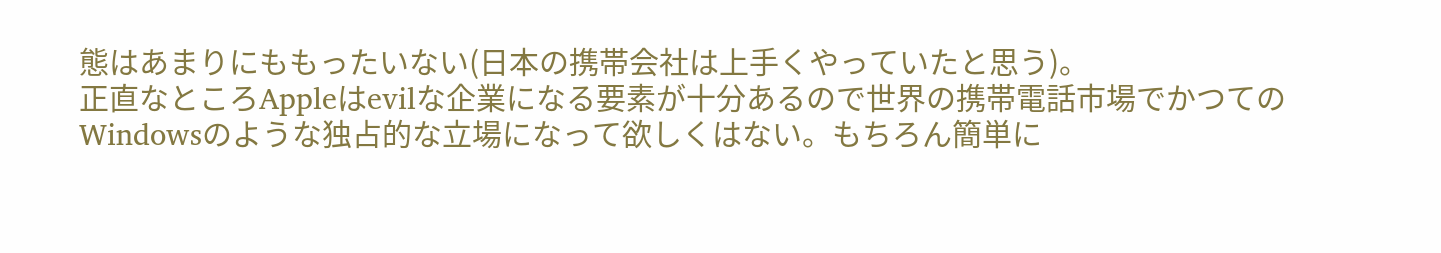態はあまりにももったいない(日本の携帯会社は上手くやっていたと思う)。
正直なところAppleはevilな企業になる要素が十分あるので世界の携帯電話市場でかつてのWindowsのような独占的な立場になって欲しくはない。もちろん簡単に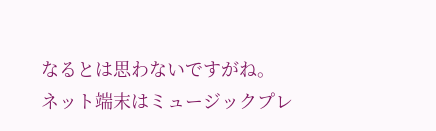なるとは思わないですがね。
ネット端末はミュージックプレ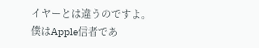イヤーとは違うのですよ。
僕はApple信者であ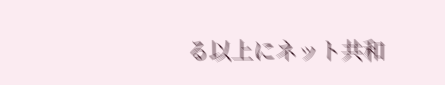る以上にネット共和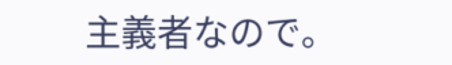主義者なので。